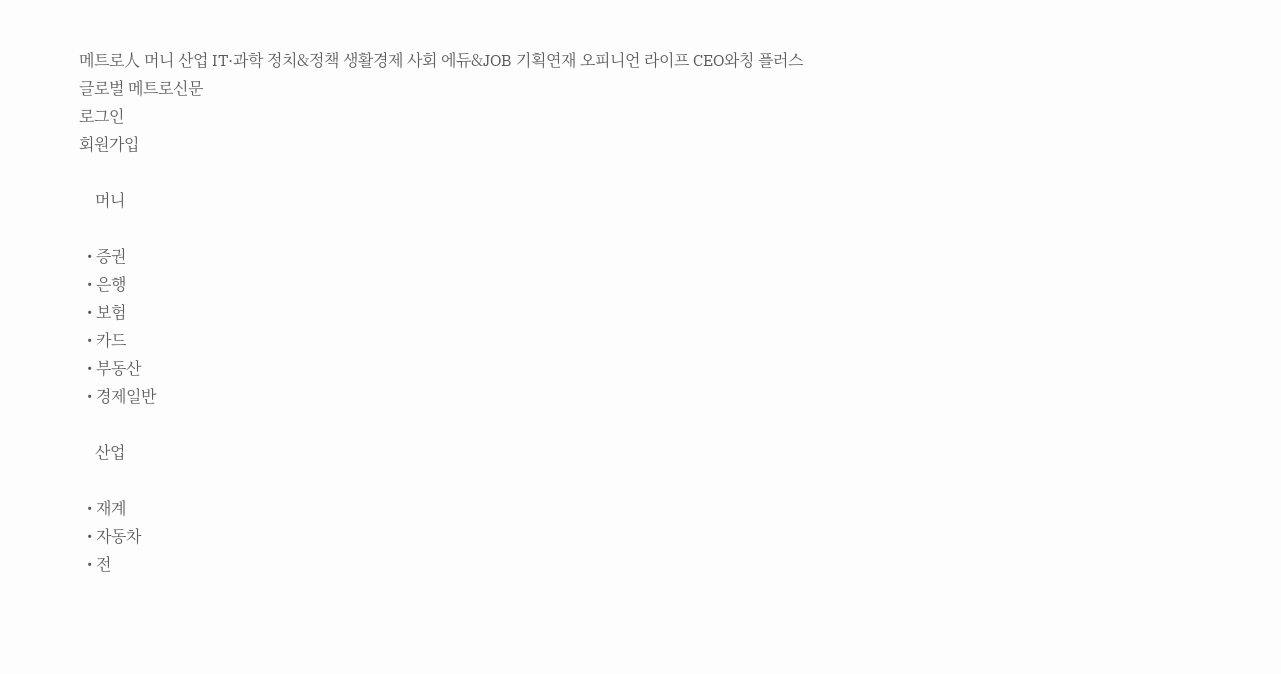메트로人 머니 산업 IT·과학 정치&정책 생활경제 사회 에듀&JOB 기획연재 오피니언 라이프 CEO와칭 플러스
글로벌 메트로신문
로그인
회원가입

    머니

  • 증권
  • 은행
  • 보험
  • 카드
  • 부동산
  • 경제일반

    산업

  • 재계
  • 자동차
  • 전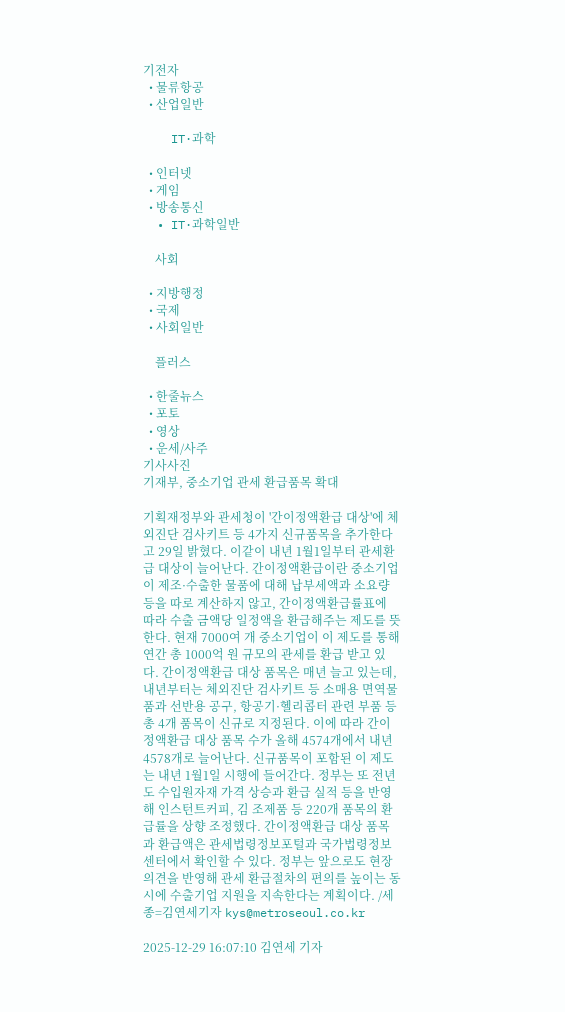기전자
  • 물류항공
  • 산업일반

    IT·과학

  • 인터넷
  • 게임
  • 방송통신
  • IT·과학일반

    사회

  • 지방행정
  • 국제
  • 사회일반

    플러스

  • 한줄뉴스
  • 포토
  • 영상
  • 운세/사주
기사사진
기재부, 중소기업 관세 환급품목 확대

기획재정부와 관세청이 '간이정액환급 대상'에 체외진단 검사키트 등 4가지 신규품목을 추가한다고 29일 밝혔다. 이같이 내년 1월1일부터 관세환급 대상이 늘어난다. 간이정액환급이란 중소기업이 제조·수출한 물품에 대해 납부세액과 소요량 등을 따로 계산하지 않고, 간이정액환급률표에 따라 수출 금액당 일정액을 환급해주는 제도를 뜻한다. 현재 7000여 개 중소기업이 이 제도를 통해 연간 총 1000억 원 규모의 관세를 환급 받고 있다. 간이정액환급 대상 품목은 매년 늘고 있는데, 내년부터는 체외진단 검사키트 등 소매용 면역물품과 선반용 공구, 항공기·헬리콥터 관련 부품 등 총 4개 품목이 신규로 지정된다. 이에 따라 간이정액환급 대상 품목 수가 올해 4574개에서 내년 4578개로 늘어난다. 신규품목이 포함된 이 제도는 내년 1월1일 시행에 들어간다. 정부는 또 전년도 수입원자재 가격 상승과 환급 실적 등을 반영해 인스턴트커피, 김 조제품 등 220개 품목의 환급률을 상향 조정했다. 간이정액환급 대상 품목과 환급액은 관세법령정보포털과 국가법령정보센터에서 확인할 수 있다. 정부는 앞으로도 현장 의견을 반영해 관세 환급절차의 편의를 높이는 동시에 수출기업 지원을 지속한다는 계획이다. /세종=김연세기자 kys@metroseoul.co.kr

2025-12-29 16:07:10 김연세 기자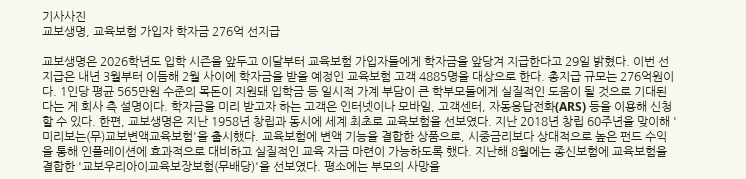기사사진
교보생명, 교육보험 가입자 학자금 276억 선지급

교보생명은 2026학년도 입학 시즌을 앞두고 이달부터 교육보험 가입자들에게 학자금을 앞당겨 지급한다고 29일 밝혔다. 이번 선지급은 내년 3월부터 이듬해 2월 사이에 학자금을 받을 예정인 교육보험 고객 4885명을 대상으로 한다. 총지급 규모는 276억원이다. 1인당 평균 565만원 수준의 목돈이 지원돼 입학금 등 일시적 가계 부담이 큰 학부모들에게 실질적인 도움이 될 것으로 기대된다는 게 회사 측 설명이다. 학자금을 미리 받고자 하는 고객은 인터넷이나 모바일, 고객센터, 자동응답전화(ARS) 등을 이용해 신청할 수 있다. 한편, 교보생명은 지난 1958년 창립과 동시에 세계 최초로 교육보험을 선보였다. 지난 2018년 창립 60주년을 맞이해 '미리보는(무)교보변액교육보험'을 출시했다. 교육보험에 변액 기능을 결합한 상품으로, 시중금리보다 상대적으로 높은 펀드 수익을 통해 인플레이션에 효과적으로 대비하고 실질적인 교육 자금 마련이 가능하도록 했다. 지난해 8월에는 종신보험에 교육보험을 결합한 '교보우리아이교육보장보험(무배당)'을 선보였다. 평소에는 부모의 사망을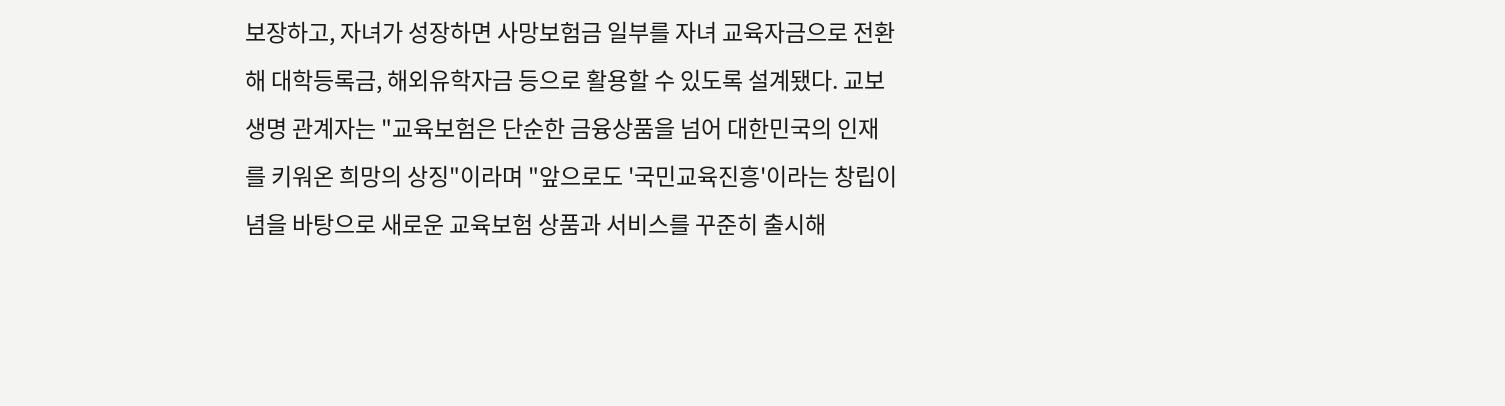보장하고, 자녀가 성장하면 사망보험금 일부를 자녀 교육자금으로 전환해 대학등록금, 해외유학자금 등으로 활용할 수 있도록 설계됐다. 교보생명 관계자는 "교육보험은 단순한 금융상품을 넘어 대한민국의 인재를 키워온 희망의 상징"이라며 "앞으로도 '국민교육진흥'이라는 창립이념을 바탕으로 새로운 교육보험 상품과 서비스를 꾸준히 출시해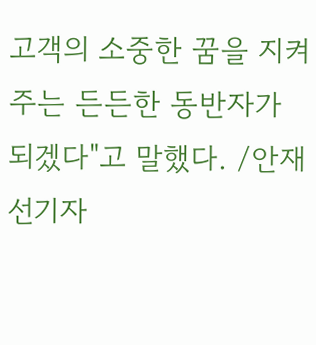고객의 소중한 꿈을 지켜주는 든든한 동반자가 되겠다"고 말했다. /안재선기자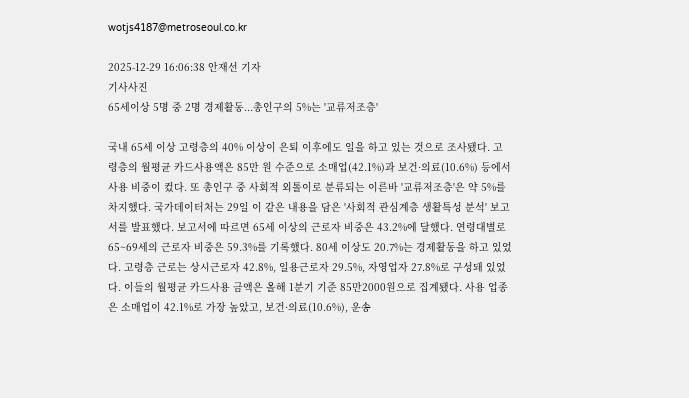wotjs4187@metroseoul.co.kr

2025-12-29 16:06:38 안재선 기자
기사사진
65세이상 5명 중 2명 경제활동...총인구의 5%는 '교류저조층'

국내 65세 이상 고령층의 40% 이상이 은퇴 이후에도 일을 하고 있는 것으로 조사됐다. 고령층의 월평균 카드사용액은 85만 원 수준으로 소매업(42.1%)과 보건·의료(10.6%) 등에서 사용 비중이 컸다. 또 총인구 중 사회적 외톨이로 분류되는 이른바 '교류저조층'은 약 5%를 차지했다. 국가데이터처는 29일 이 같은 내용을 담은 '사회적 관심계층 생활특성 분석' 보고서를 발표했다. 보고서에 따르면 65세 이상의 근로자 비중은 43.2%에 달했다. 연령대별로 65~69세의 근로자 비중은 59.3%를 기록했다. 80세 이상도 20.7%는 경제활동을 하고 있었다. 고령층 근로는 상시근로자 42.8%, 일용근로자 29.5%, 자영업자 27.8%로 구성돼 있었다. 이들의 월평균 카드사용 금액은 올해 1분기 기준 85만2000원으로 집계됐다. 사용 업종은 소매업이 42.1%로 가장 높았고, 보건·의료(10.6%), 운송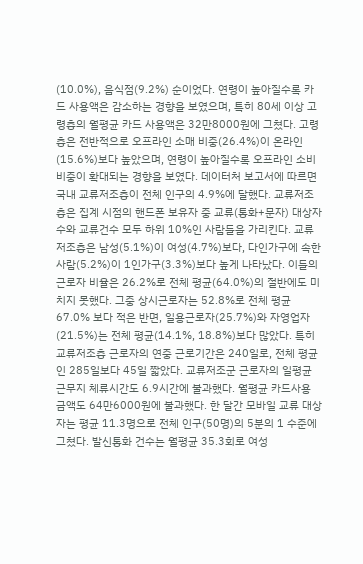(10.0%), 음식점(9.2%) 순이었다. 연령이 높아질수록 카드 사용액은 감소하는 경향을 보였으며, 특히 80세 이상 고령층의 월평균 카드 사용액은 32만8000원에 그쳤다. 고령층은 전반적으로 오프라인 소매 비중(26.4%)이 온라인(15.6%)보다 높았으며, 연령이 높아질수록 오프라인 소비 비중이 확대되는 경향을 보였다. 데이터처 보고서에 따르면 국내 교류저조층이 전체 인구의 4.9%에 달했다. 교류저조층은 집계 시점의 핸드폰 보유자 중 교류(통화+문자) 대상자 수와 교류건수 모두 하위 10%인 사람들을 가리킨다. 교류저조층은 남성(5.1%)이 여성(4.7%)보다, 다인가구에 속한 사람(5.2%)이 1인가구(3.3%)보다 높게 나타났다. 이들의 근로자 비율은 26.2%로 전체 평균(64.0%)의 절반에도 미치지 못했다. 그중 상시근로자는 52.8%로 전체 평균 67.0% 보다 적은 반면, 일용근로자(25.7%)와 자영업자(21.5%)는 전체 평균(14.1%, 18.8%)보다 많았다. 특히 교류저조층 근로자의 연중 근로기간은 240일로, 전체 평균인 285일보다 45일 짧았다. 교류저조군 근로자의 일평균 근무지 체류시간도 6.9시간에 불과했다. 월평균 카드사용 금액도 64만6000원에 불과했다. 한 달간 모바일 교류 대상자는 평균 11.3명으로 전체 인구(50명)의 5분의 1 수준에 그쳤다. 발신통화 건수는 월평균 35.3회로 여성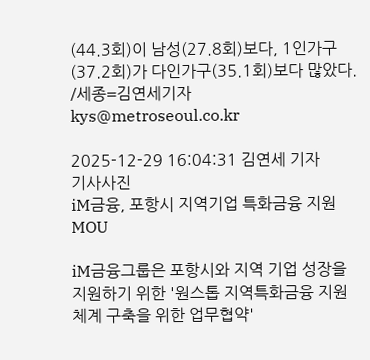(44.3회)이 남성(27.8회)보다, 1인가구(37.2회)가 다인가구(35.1회)보다 많았다. /세종=김연세기자 kys@metroseoul.co.kr

2025-12-29 16:04:31 김연세 기자
기사사진
iM금융, 포항시 지역기업 특화금융 지원 MOU

iM금융그룹은 포항시와 지역 기업 성장을 지원하기 위한 '원스톱 지역특화금융 지원체계 구축을 위한 업무협약'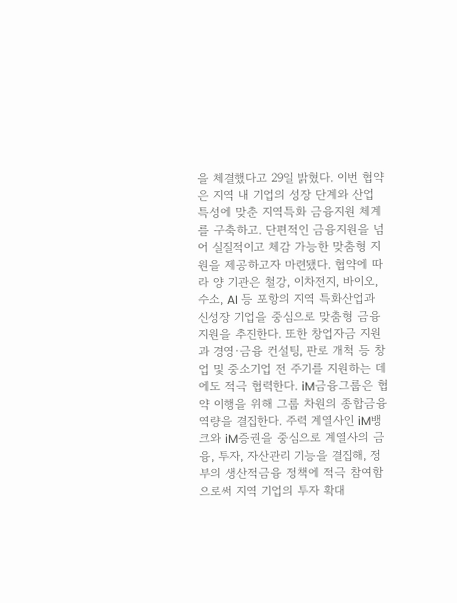을 체결했다고 29일 밝혔다. 이번 협약은 지역 내 기업의 성장 단계와 산업 특성에 맞춘 지역특화 금융지원 체계를 구축하고. 단편적인 금융지원을 넘어 실질적이고 체감 가능한 맞춤형 지원을 제공하고자 마련됐다. 협약에 따라 양 기관은 철강, 이차전지, 바이오, 수소, AI 등 포항의 지역 특화산업과 신성장 기업을 중심으로 맞춤형 금융지원을 추진한다. 또한 창업자금 지원과 경영·금융 컨설팅, 판로 개척 등 창업 및 중소기업 전 주기를 지원하는 데에도 적극 협력한다. iM금융그룹은 협약 이행을 위해 그룹 차원의 종합금융 역량을 결집한다. 주력 계열사인 iM뱅크와 iM증권을 중심으로 계열사의 금융, 투자, 자산관리 기능을 결집해, 정부의 생산적금융 정책에 적극 참여함으로써 지역 기업의 투자 확대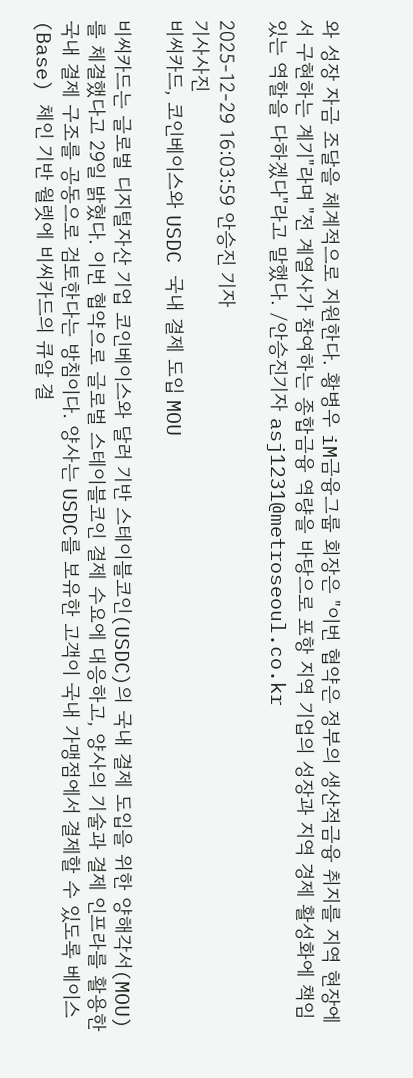와 성장 자금 조달을 체계적으로 지원한다. 황병우 iM금융그룹 회장은 "이번 협약은 정부의 생산적금융 취지를 지역 현장에서 구현하는 계기"라며 "전 계열사가 참여하는 종합금융 역량을 바탕으로 포항 지역 기업의 성장과 지역 경제 활성화에 책임 있는 역할을 다하겠다"라고 말했다. /안승진기자 asj1231@metroseoul.co.kr

2025-12-29 16:03:59 안승진 기자
기사사진
비씨카드, 코인베이스와 USDC 국내 결제 도입 MOU

비씨카드는 글로벌 디지털자산 기업 코인베이스와 달러 기반 스테이블코인(USDC)의 국내 결제 도입을 위한 양해각서(MOU)를 체결했다고 29일 밝혔다. 이번 협약으로 글로벌 스테이블코인 결제 수요에 대응하고, 양사의 기술과 결제 인프라를 활용한 국내 결제 구조를 공동으로 검토한다는 방침이다. 양사는 USDC를 보유한 고객이 국내 가맹점에서 결제할 수 있도록 베이스(Base) 체인 기반 월렛에 비씨카드의 큐알 결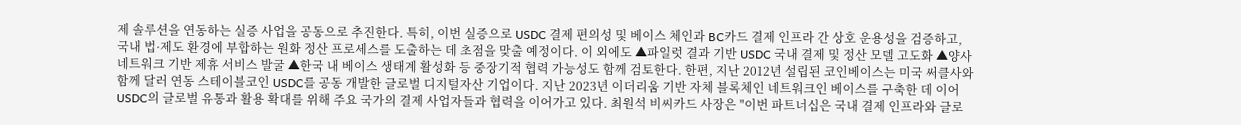제 솔루션을 연동하는 실증 사업을 공동으로 추진한다. 특히, 이번 실증으로 USDC 결제 편의성 및 베이스 체인과 BC카드 결제 인프라 간 상호 운용성을 검증하고, 국내 법·제도 환경에 부합하는 원화 정산 프로세스를 도출하는 데 초점을 맞출 예정이다. 이 외에도 ▲파일럿 결과 기반 USDC 국내 결제 및 정산 모델 고도화 ▲양사 네트워크 기반 제휴 서비스 발굴 ▲한국 내 베이스 생태계 활성화 등 중장기적 협력 가능성도 함께 검토한다. 한편, 지난 2012년 설립된 코인베이스는 미국 써클사와 함께 달러 연동 스테이블코인 USDC를 공동 개발한 글로벌 디지털자산 기업이다. 지난 2023년 이더리움 기반 자체 블록체인 네트워크인 베이스를 구축한 데 이어 USDC의 글로벌 유통과 활용 확대를 위해 주요 국가의 결제 사업자들과 협력을 이어가고 있다. 최원석 비씨카드 사장은 "이번 파트너십은 국내 결제 인프라와 글로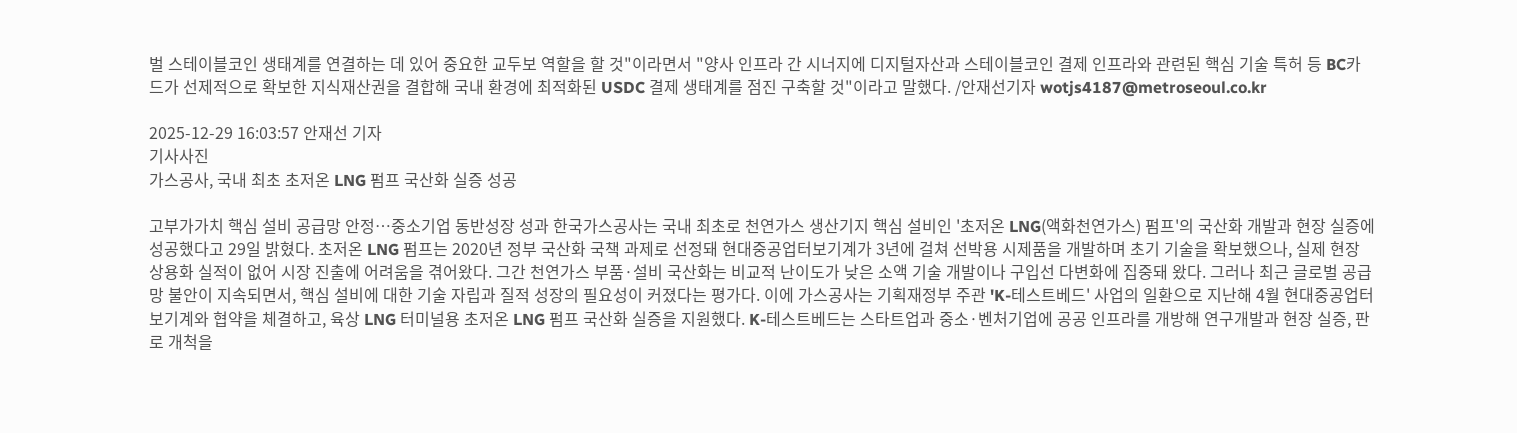벌 스테이블코인 생태계를 연결하는 데 있어 중요한 교두보 역할을 할 것"이라면서 "양사 인프라 간 시너지에 디지털자산과 스테이블코인 결제 인프라와 관련된 핵심 기술 특허 등 BC카드가 선제적으로 확보한 지식재산권을 결합해 국내 환경에 최적화된 USDC 결제 생태계를 점진 구축할 것"이라고 말했다. /안재선기자 wotjs4187@metroseoul.co.kr

2025-12-29 16:03:57 안재선 기자
기사사진
가스공사, 국내 최초 초저온 LNG 펌프 국산화 실증 성공

고부가가치 핵심 설비 공급망 안정…중소기업 동반성장 성과 한국가스공사는 국내 최초로 천연가스 생산기지 핵심 설비인 '초저온 LNG(액화천연가스) 펌프'의 국산화 개발과 현장 실증에 성공했다고 29일 밝혔다. 초저온 LNG 펌프는 2020년 정부 국산화 국책 과제로 선정돼 현대중공업터보기계가 3년에 걸쳐 선박용 시제품을 개발하며 초기 기술을 확보했으나, 실제 현장 상용화 실적이 없어 시장 진출에 어려움을 겪어왔다. 그간 천연가스 부품·설비 국산화는 비교적 난이도가 낮은 소액 기술 개발이나 구입선 다변화에 집중돼 왔다. 그러나 최근 글로벌 공급망 불안이 지속되면서, 핵심 설비에 대한 기술 자립과 질적 성장의 필요성이 커졌다는 평가다. 이에 가스공사는 기획재정부 주관 'K-테스트베드' 사업의 일환으로 지난해 4월 현대중공업터보기계와 협약을 체결하고, 육상 LNG 터미널용 초저온 LNG 펌프 국산화 실증을 지원했다. K-테스트베드는 스타트업과 중소·벤처기업에 공공 인프라를 개방해 연구개발과 현장 실증, 판로 개척을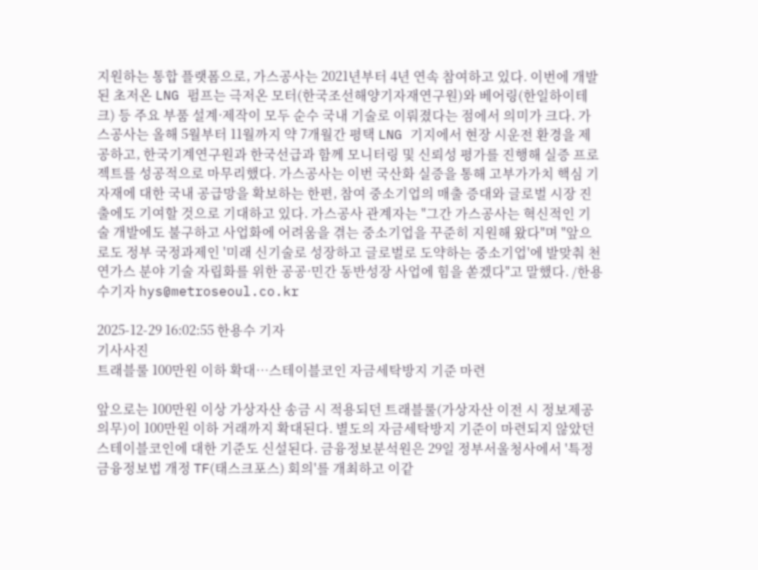지원하는 통합 플랫폼으로, 가스공사는 2021년부터 4년 연속 참여하고 있다. 이번에 개발된 초저온 LNG 펌프는 극저온 모터(한국조선해양기자재연구원)와 베어링(한일하이테크) 등 주요 부품 설계·제작이 모두 순수 국내 기술로 이뤄졌다는 점에서 의미가 크다. 가스공사는 올해 5월부터 11월까지 약 7개월간 평택 LNG 기지에서 현장 시운전 환경을 제공하고, 한국기계연구원과 한국선급과 함께 모니터링 및 신뢰성 평가를 진행해 실증 프로젝트를 성공적으로 마무리했다. 가스공사는 이번 국산화 실증을 통해 고부가가치 핵심 기자재에 대한 국내 공급망을 확보하는 한편, 참여 중소기업의 매출 증대와 글로벌 시장 진출에도 기여할 것으로 기대하고 있다. 가스공사 관계자는 "그간 가스공사는 혁신적인 기술 개발에도 불구하고 사업화에 어려움을 겪는 중소기업을 꾸준히 지원해 왔다"며 "앞으로도 정부 국정과제인 '미래 신기술로 성장하고 글로벌로 도약하는 중소기업'에 발맞춰 천연가스 분야 기술 자립화를 위한 공공·민간 동반성장 사업에 힘을 쏟겠다"고 말했다. /한용수기자 hys@metroseoul.co.kr

2025-12-29 16:02:55 한용수 기자
기사사진
트래블룰 100만원 이하 확대…스테이블코인 자금세탁방지 기준 마련

앞으로는 100만원 이상 가상자산 송금 시 적용되던 트래블룰(가상자산 이전 시 정보제공의무)이 100만원 이하 거래까지 확대된다. 별도의 자금세탁방지 기준이 마련되지 않았던 스테이블코인에 대한 기준도 신설된다. 금융정보분석원은 29일 정부서울청사에서 '특정금융정보법 개정 TF(태스크포스) 회의'를 개최하고 이같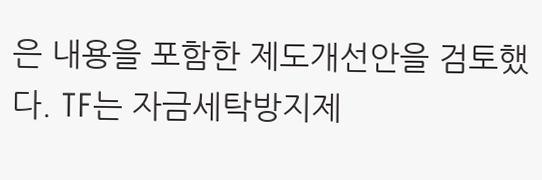은 내용을 포함한 제도개선안을 검토했다. TF는 자금세탁방지제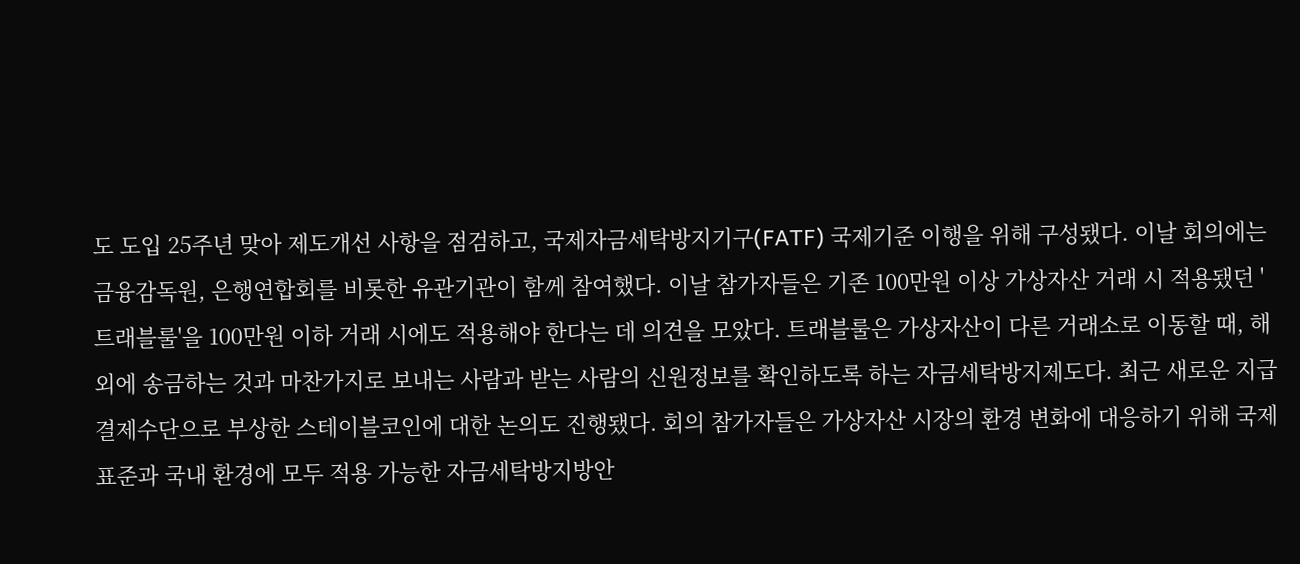도 도입 25주년 맞아 제도개선 사항을 점검하고, 국제자금세탁방지기구(FATF) 국제기준 이행을 위해 구성됐다. 이날 회의에는 금융감독원, 은행연합회를 비롯한 유관기관이 함께 참여했다. 이날 참가자들은 기존 100만원 이상 가상자산 거래 시 적용됐던 '트래블룰'을 100만원 이하 거래 시에도 적용해야 한다는 데 의견을 모았다. 트래블룰은 가상자산이 다른 거래소로 이동할 때, 해외에 송금하는 것과 마찬가지로 보내는 사람과 받는 사람의 신원정보를 확인하도록 하는 자금세탁방지제도다. 최근 새로운 지급결제수단으로 부상한 스테이블코인에 대한 논의도 진행됐다. 회의 참가자들은 가상자산 시장의 환경 변화에 대응하기 위해 국제 표준과 국내 환경에 모두 적용 가능한 자금세탁방지방안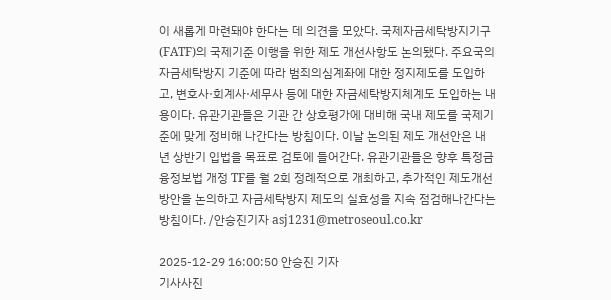이 새롭게 마련돼야 한다는 데 의견을 모았다. 국제자금세탁방지기구(FATF)의 국제기준 이행을 위한 제도 개선사항도 논의됐다. 주요국의 자금세탁방지 기준에 따라 범죄의심계좌에 대한 정지제도를 도입하고, 변호사·회계사·세무사 등에 대한 자금세탁방지체계도 도입하는 내용이다. 유관기관들은 기관 간 상호평가에 대비해 국내 제도를 국제기준에 맞게 정비해 나간다는 방침이다. 이날 논의된 제도 개선안은 내년 상반기 입법을 목표로 검토에 들어간다. 유관기관들은 향후 특정금융정보법 개정 TF를 월 2회 정례적으로 개최하고, 추가적인 제도개선 방안을 논의하고 자금세탁방지 제도의 실효성을 지속 점검해나간다는 방침이다. /안승진기자 asj1231@metroseoul.co.kr

2025-12-29 16:00:50 안승진 기자
기사사진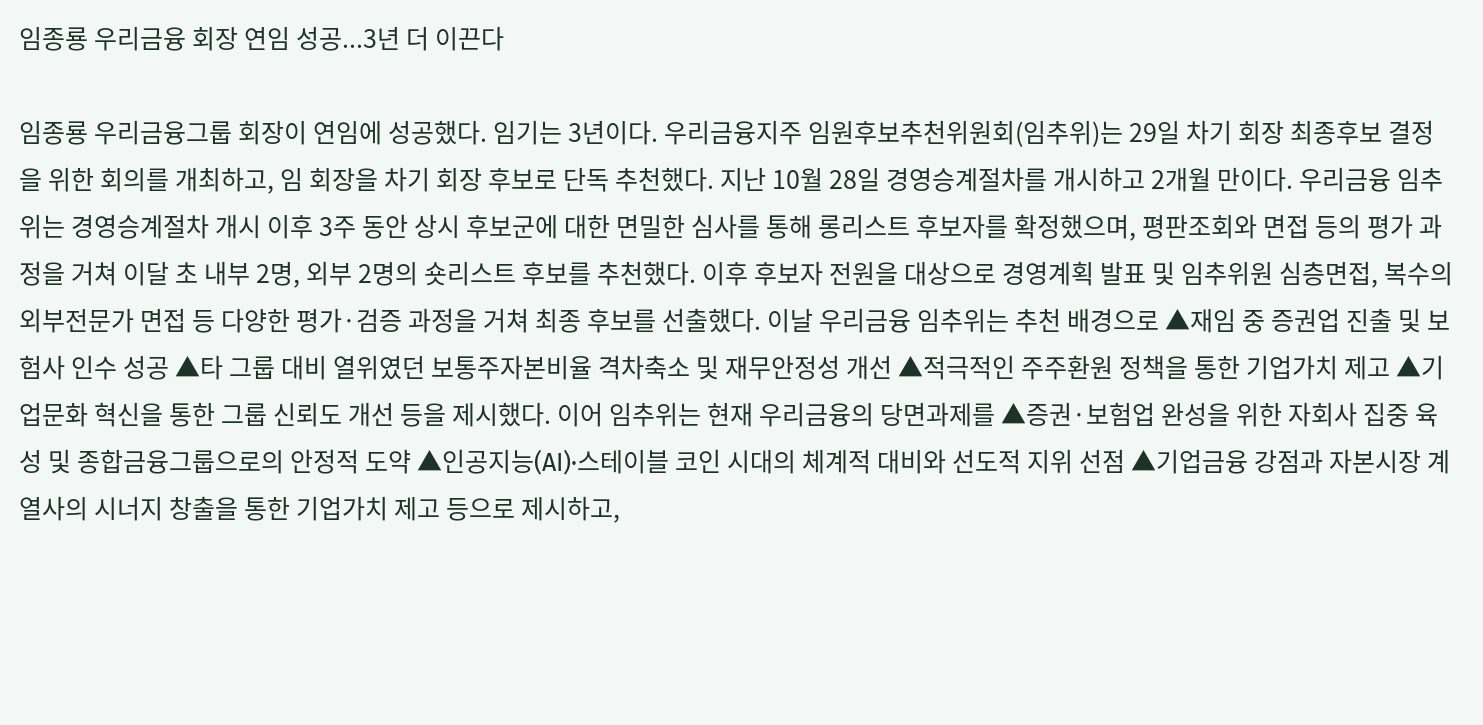임종룡 우리금융 회장 연임 성공...3년 더 이끈다

임종룡 우리금융그룹 회장이 연임에 성공했다. 임기는 3년이다. 우리금융지주 임원후보추천위원회(임추위)는 29일 차기 회장 최종후보 결정을 위한 회의를 개최하고, 임 회장을 차기 회장 후보로 단독 추천했다. 지난 10월 28일 경영승계절차를 개시하고 2개월 만이다. 우리금융 임추위는 경영승계절차 개시 이후 3주 동안 상시 후보군에 대한 면밀한 심사를 통해 롱리스트 후보자를 확정했으며, 평판조회와 면접 등의 평가 과정을 거쳐 이달 초 내부 2명, 외부 2명의 숏리스트 후보를 추천했다. 이후 후보자 전원을 대상으로 경영계획 발표 및 임추위원 심층면접, 복수의 외부전문가 면접 등 다양한 평가·검증 과정을 거쳐 최종 후보를 선출했다. 이날 우리금융 임추위는 추천 배경으로 ▲재임 중 증권업 진출 및 보험사 인수 성공 ▲타 그룹 대비 열위였던 보통주자본비율 격차축소 및 재무안정성 개선 ▲적극적인 주주환원 정책을 통한 기업가치 제고 ▲기업문화 혁신을 통한 그룹 신뢰도 개선 등을 제시했다. 이어 임추위는 현재 우리금융의 당면과제를 ▲증권·보험업 완성을 위한 자회사 집중 육성 및 종합금융그룹으로의 안정적 도약 ▲인공지능(AI)·스테이블 코인 시대의 체계적 대비와 선도적 지위 선점 ▲기업금융 강점과 자본시장 계열사의 시너지 창출을 통한 기업가치 제고 등으로 제시하고,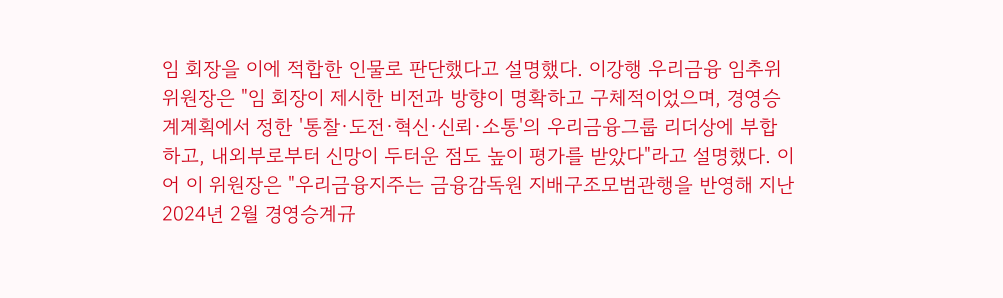임 회장을 이에 적합한 인물로 판단했다고 설명했다. 이강행 우리금융 임추위 위원장은 "임 회장이 제시한 비전과 방향이 명확하고 구체적이었으며, 경영승계계획에서 정한 '통찰·도전·혁신·신뢰·소통'의 우리금융그룹 리더상에 부합하고, 내외부로부터 신망이 두터운 점도 높이 평가를 받았다"라고 설명했다. 이어 이 위원장은 "우리금융지주는 금융감독원 지배구조모범관행을 반영해 지난 2024년 2월 경영승계규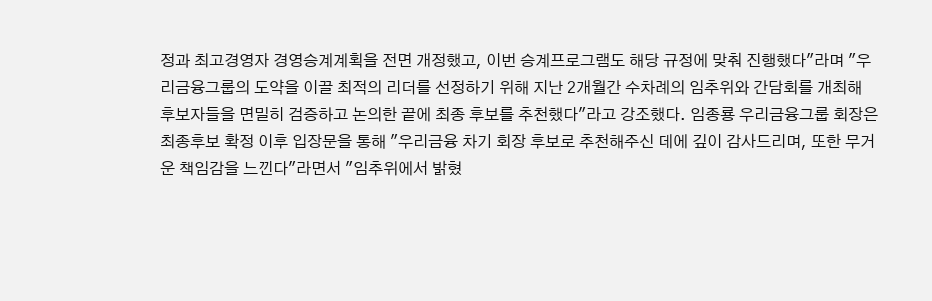정과 최고경영자 경영승계계획을 전면 개정했고, 이번 승계프로그램도 해당 규정에 맞춰 진행했다"라며 "우리금융그룹의 도약을 이끌 최적의 리더를 선정하기 위해 지난 2개월간 수차례의 임추위와 간담회를 개최해 후보자들을 면밀히 검증하고 논의한 끝에 최종 후보를 추천했다"라고 강조했다. 임종룡 우리금융그룹 회장은 최종후보 확정 이후 입장문을 통해 "우리금융 차기 회장 후보로 추천해주신 데에 깊이 감사드리며, 또한 무거운 책임감을 느낀다"라면서 "임추위에서 밝혔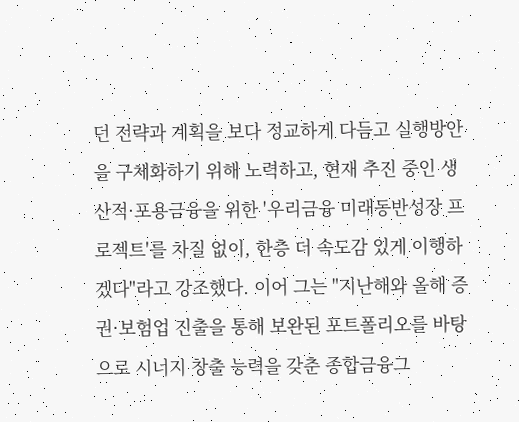던 전략과 계획을 보다 정교하게 다듬고 실행방안을 구체화하기 위해 노력하고, 현재 추진 중인 생산적·포용금융을 위한 '우리금융 미래동반성장 프로젝트'를 차질 없이, 한층 더 속도감 있게 이행하겠다"라고 강조했다. 이어 그는 "지난해와 올해 증권·보험업 진출을 통해 보완된 포트폴리오를 바탕으로 시너지 창출 능력을 갖춘 종합금융그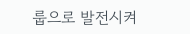룹으로 발전시켜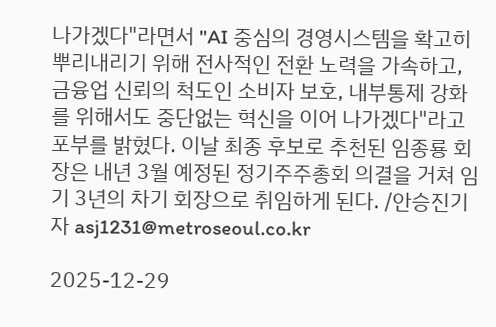나가겠다"라면서 "AI 중심의 경영시스템을 확고히 뿌리내리기 위해 전사적인 전환 노력을 가속하고, 금융업 신뢰의 척도인 소비자 보호, 내부통제 강화를 위해서도 중단없는 혁신을 이어 나가겠다"라고 포부를 밝혔다. 이날 최종 후보로 추천된 임종룡 회장은 내년 3월 예정된 정기주주총회 의결을 거쳐 임기 3년의 차기 회장으로 취임하게 된다. /안승진기자 asj1231@metroseoul.co.kr

2025-12-29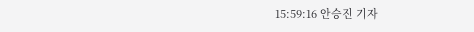15:59:16 안승진 기자